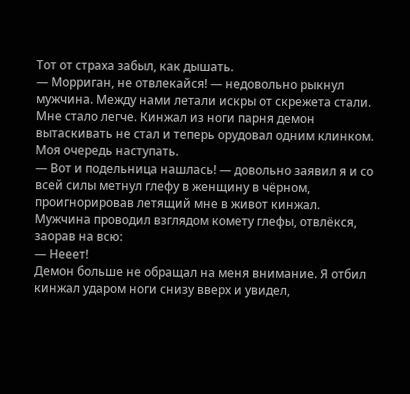Тот от страха забыл, как дышать.
— Морриган, не отвлекайся! — недовольно рыкнул мужчина. Между нами летали искры от скрежета стали.
Мне стало легче. Кинжал из ноги парня демон вытаскивать не стал и теперь орудовал одним клинком. Моя очередь наступать.
— Вот и подельница нашлась! — довольно заявил я и со всей силы метнул глефу в женщину в чёрном, проигнорировав летящий мне в живот кинжал.
Мужчина проводил взглядом комету глефы, отвлёкся, заорав на всю:
— Нееет!
Демон больше не обращал на меня внимание. Я отбил кинжал ударом ноги снизу вверх и увидел,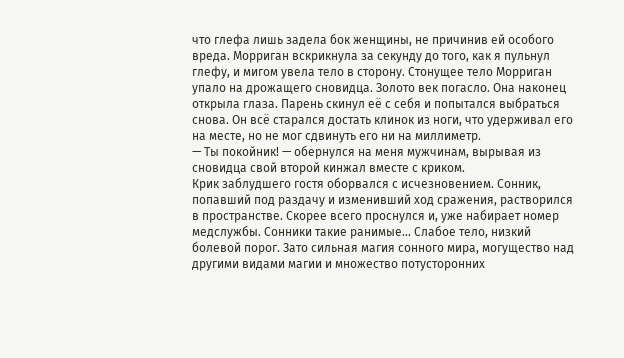что глефа лишь задела бок женщины, не причинив ей особого вреда. Морриган вскрикнула за секунду до того, как я пульнул глефу, и мигом увела тело в сторону. Стонущее тело Морриган упало на дрожащего сновидца. Золото век погасло. Она наконец открыла глаза. Парень скинул её с себя и попытался выбраться снова. Он всё старался достать клинок из ноги, что удерживал его на месте, но не мог сдвинуть его ни на миллиметр.
— Ты покойник! — обернулся на меня мужчинам, вырывая из сновидца свой второй кинжал вместе с криком.
Крик заблудшего гостя оборвался с исчезновением. Сонник, попавший под раздачу и изменивший ход сражения, растворился в пространстве. Скорее всего проснулся и, уже набирает номер медслужбы. Сонники такие ранимые… Слабое тело, низкий болевой порог. Зато сильная магия сонного мира, могущество над другими видами магии и множество потусторонних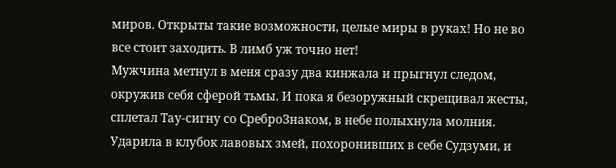миров. Открыты такие возможности, целые миры в руках! Но не во все стоит заходить. В лимб уж точно нет!
Мужчина метнул в меня сразу два кинжала и прыгнул следом, окружив себя сферой тьмы. И пока я безоружный скрещивал жесты, сплетал Тау-сигну со СреброЗнаком, в небе полыхнула молния. Ударила в клубок лавовых змей, похоронивших в себе Судзуми, и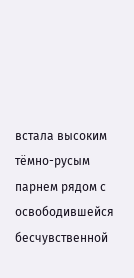встала высоким тёмно-русым парнем рядом с освободившейся бесчувственной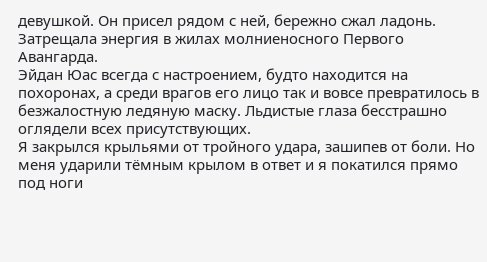девушкой. Он присел рядом с ней, бережно сжал ладонь. Затрещала энергия в жилах молниеносного Первого Авангарда.
Эйдан Юас всегда с настроением, будто находится на похоронах, а среди врагов его лицо так и вовсе превратилось в безжалостную ледяную маску. Льдистые глаза бесстрашно оглядели всех присутствующих.
Я закрылся крыльями от тройного удара, зашипев от боли. Но меня ударили тёмным крылом в ответ и я покатился прямо под ноги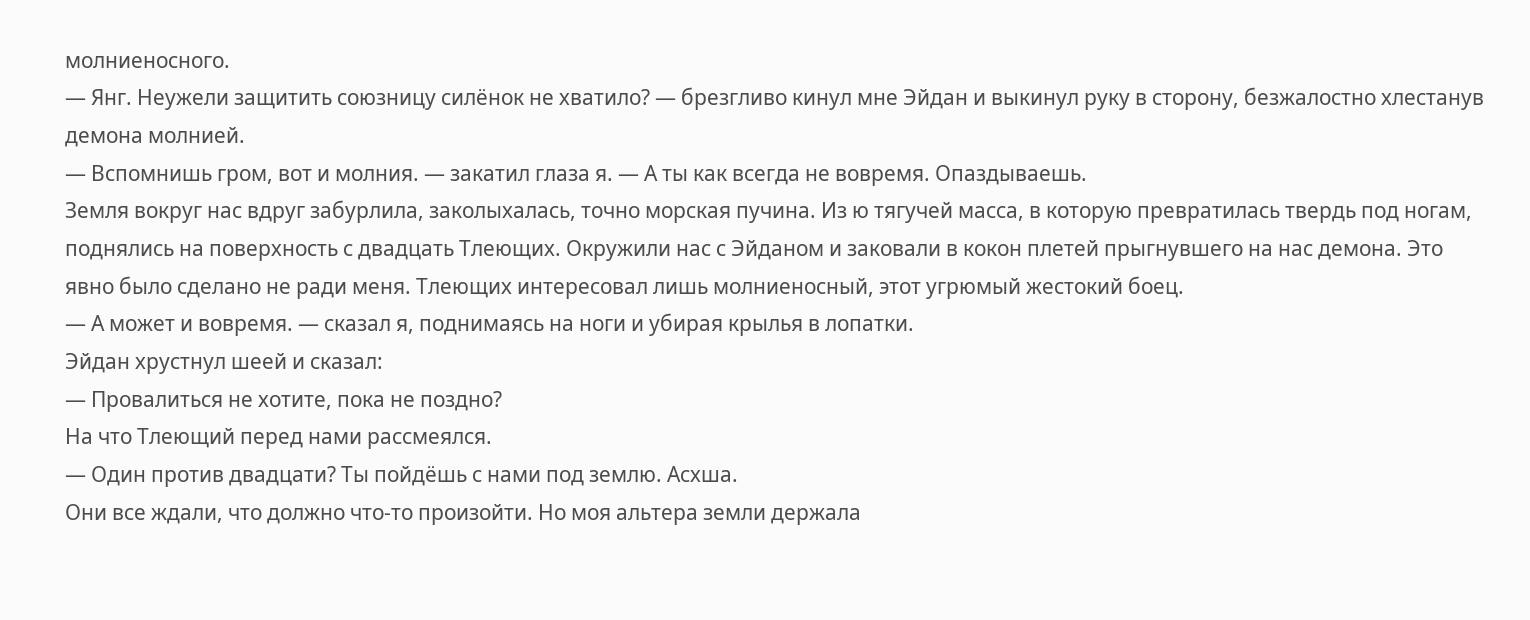молниеносного.
— Янг. Неужели защитить союзницу силёнок не хватило? — брезгливо кинул мне Эйдан и выкинул руку в сторону, безжалостно хлестанув демона молнией.
— Вспомнишь гром, вот и молния. — закатил глаза я. — А ты как всегда не вовремя. Опаздываешь.
Земля вокруг нас вдруг забурлила, заколыхалась, точно морская пучина. Из ю тягучей масса, в которую превратилась твердь под ногам, поднялись на поверхность с двадцать Тлеющих. Окружили нас с Эйданом и заковали в кокон плетей прыгнувшего на нас демона. Это явно было сделано не ради меня. Тлеющих интересовал лишь молниеносный, этот угрюмый жестокий боец.
— А может и вовремя. — сказал я, поднимаясь на ноги и убирая крылья в лопатки.
Эйдан хрустнул шеей и сказал:
— Провалиться не хотите, пока не поздно?
На что Тлеющий перед нами рассмеялся.
— Один против двадцати? Ты пойдёшь с нами под землю. Асхша.
Они все ждали, что должно что-то произойти. Но моя альтера земли держала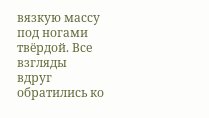вязкую массу под ногами твёрдой. Все взгляды вдруг обратились ко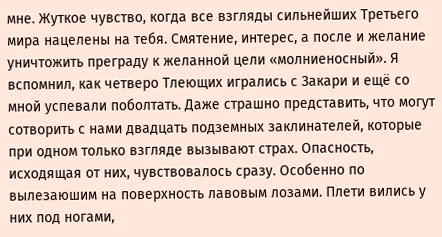мне. Жуткое чувство, когда все взгляды сильнейших Третьего мира нацелены на тебя. Смятение, интерес, а после и желание уничтожить преграду к желанной цели «молниеносный». Я вспомнил, как четверо Тлеющих игрались с Закари и ещё со мной успевали поболтать. Даже страшно представить, что могут сотворить с нами двадцать подземных заклинателей, которые при одном только взгляде вызывают страх. Опасность, исходящая от них, чувствовалось сразу. Особенно по вылезаюшим на поверхность лавовым лозами. Плети вились у них под ногами,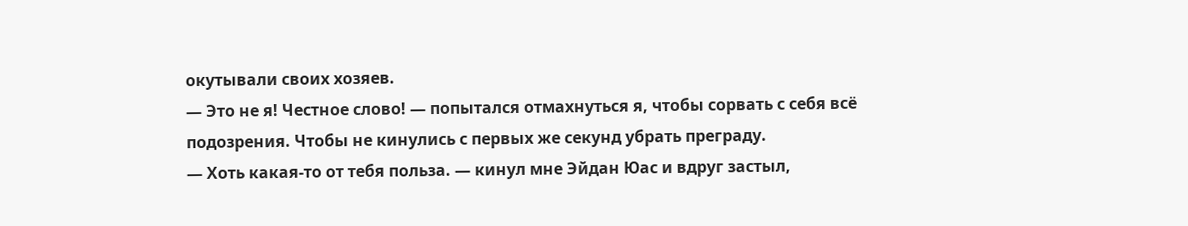окутывали своих хозяев.
— Это не я! Честное слово! — попытался отмахнуться я, чтобы сорвать с себя всё подозрения. Чтобы не кинулись с первых же секунд убрать преграду.
— Хоть какая-то от тебя польза. — кинул мне Эйдан Юас и вдруг застыл,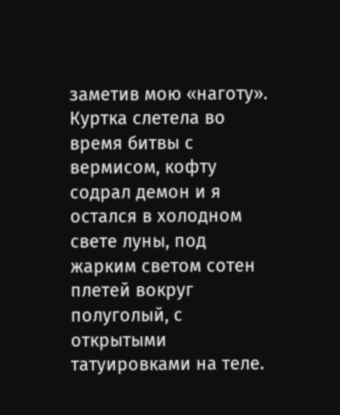заметив мою «наготу».
Куртка слетела во время битвы с вермисом, кофту содрал демон и я остался в холодном свете луны, под жарким светом сотен плетей вокруг полуголый, с открытыми татуировками на теле.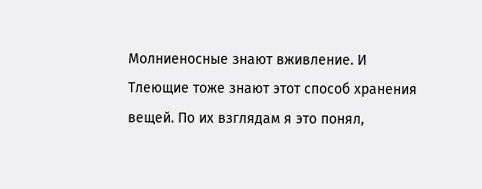Молниеносные знают вживление. И Тлеющие тоже знают этот способ хранения вещей. По их взглядам я это понял,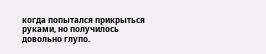когда попытался прикрыться руками, но получилось довольно глупо.